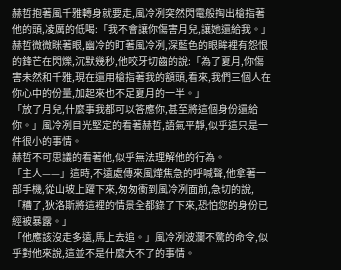赫哲抱著風千雅轉身就要走,風冷冽突然閃電般掏出槍指著他的頭,凌厲的低喝:「我不會讓你傷害月兒,讓她還給我。」
赫哲微微眯著眼,幽冷的盯著風冷冽,深藍色的眼眸裡有怨恨的鋒芒在閃爍,沉默幾秒,他咬牙切齒的說:「為了夏月,你傷害未然和千雅,現在還用槍指著我的額頭,看來,我們三個人在你心中的份量,加起來也不足夏月的一半。」
「放了月兒,什麼事我都可以答應你,甚至將這個身份還給你。」風冷冽目光堅定的看著赫哲,語氣平靜,似乎這只是一件很小的事情。
赫哲不可思議的看著他,似乎無法理解他的行為。
「主人——」這時,不遠處傳來風燁焦急的呼喊聲,他拿著一部手機,從山坡上躍下來,匆匆衝到風冷冽面前,急切的說,「糟了,狄洛斯將這裡的情景全都錄了下來,恐怕您的身份已經被暴露。」
「他應該沒走多遠,馬上去追。」風冷冽波瀾不驚的命令,似乎對他來說,這並不是什麼大不了的事情。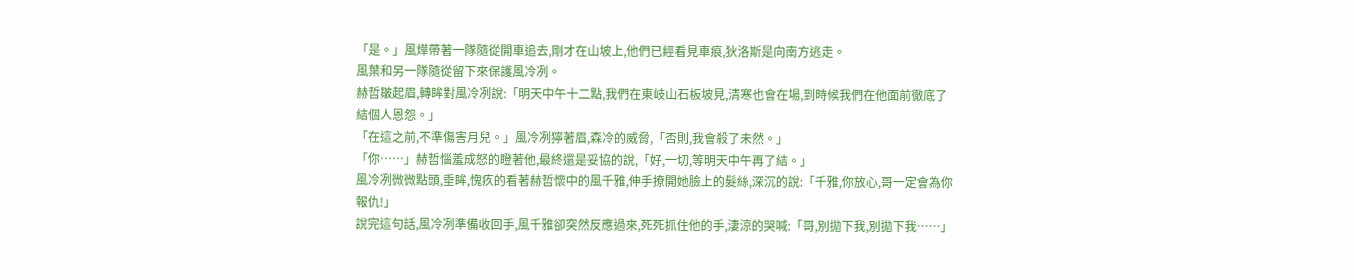「是。」風燁帶著一隊隨從開車追去,剛才在山坡上,他們已經看見車痕,狄洛斯是向南方逃走。
風葉和另一隊隨從留下來保護風冷冽。
赫哲皺起眉,轉眸對風冷冽說:「明天中午十二點,我們在東岐山石板坡見,清寒也會在場,到時候我們在他面前徹底了結個人恩怨。」
「在這之前,不準傷害月兒。」風冷冽獰著眉,森冷的威脅,「否則,我會殺了未然。」
「你……」赫哲惱羞成怒的瞪著他,最終還是妥協的說,「好,一切,等明天中午再了結。」
風冷冽微微點頭,垂眸,愧疚的看著赫哲懷中的風千雅,伸手撩開她臉上的髮絲,深沉的說:「千雅,你放心,哥一定會為你報仇!」
說完這句話,風冷冽準備收回手,風千雅卻突然反應過來,死死抓住他的手,淒涼的哭喊:「哥,別拋下我,別拋下我……」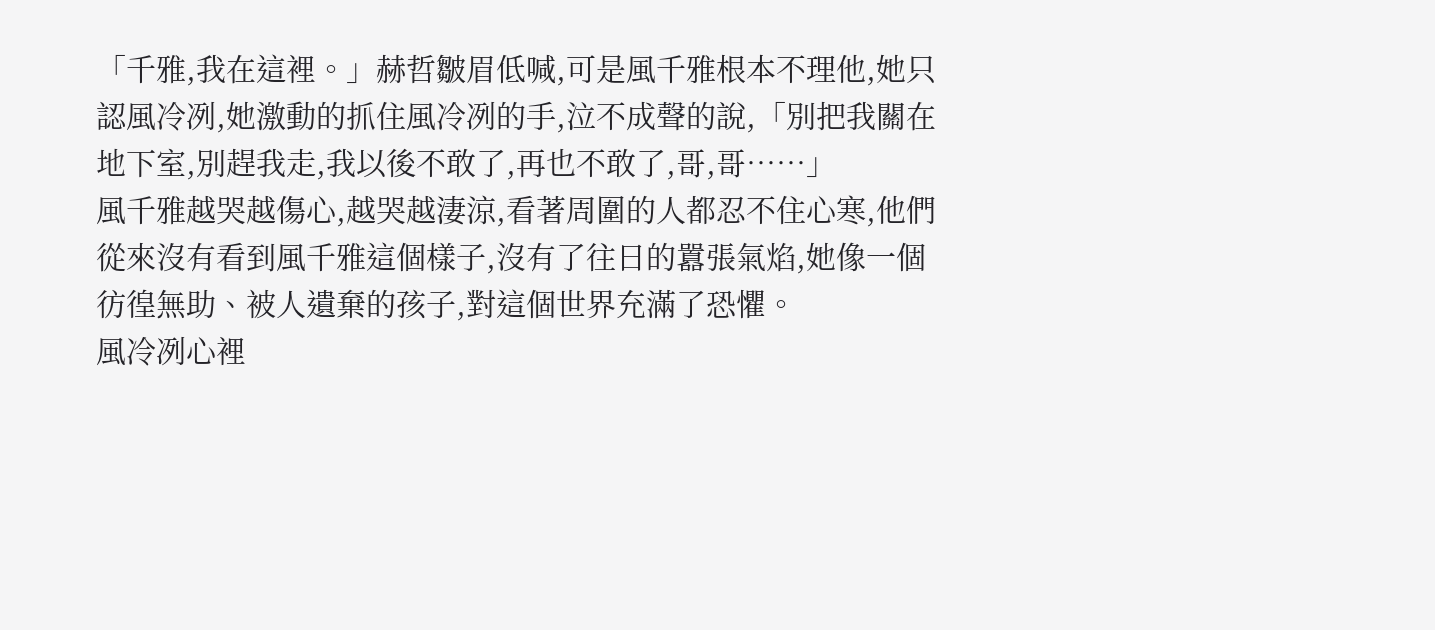「千雅,我在這裡。」赫哲皺眉低喊,可是風千雅根本不理他,她只認風冷冽,她激動的抓住風冷冽的手,泣不成聲的說,「別把我關在地下室,別趕我走,我以後不敢了,再也不敢了,哥,哥……」
風千雅越哭越傷心,越哭越淒涼,看著周圍的人都忍不住心寒,他們從來沒有看到風千雅這個樣子,沒有了往日的囂張氣焰,她像一個彷徨無助、被人遺棄的孩子,對這個世界充滿了恐懼。
風冷冽心裡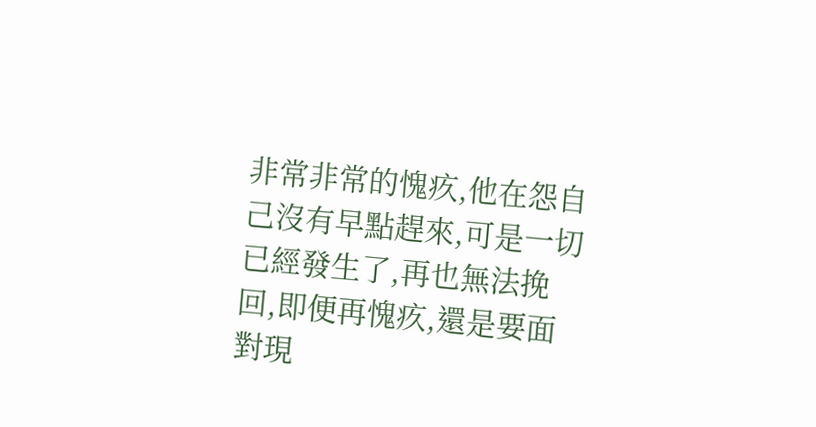非常非常的愧疚,他在怨自己沒有早點趕來,可是一切已經發生了,再也無法挽回,即便再愧疚,還是要面對現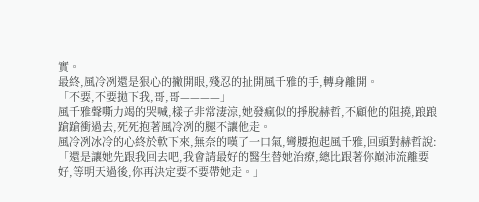實。
最終,風冷冽還是狠心的撇開眼,殘忍的扯開風千雅的手,轉身離開。
「不要,不要拋下我,哥,哥————」
風千雅聲嘶力竭的哭喊,樣子非常淒涼,她發瘋似的掙脫赫哲,不顧他的阻撓,踉踉蹌蹌衝過去,死死抱著風冷冽的腿不讓他走。
風冷冽冰冷的心終於軟下來,無奈的嘆了一口氣,彎腰抱起風千雅,回頭對赫哲說:「還是讓她先跟我回去吧,我會請最好的醫生替她治療,總比跟著你巔沛流離要好,等明天過後,你再決定要不要帶她走。」